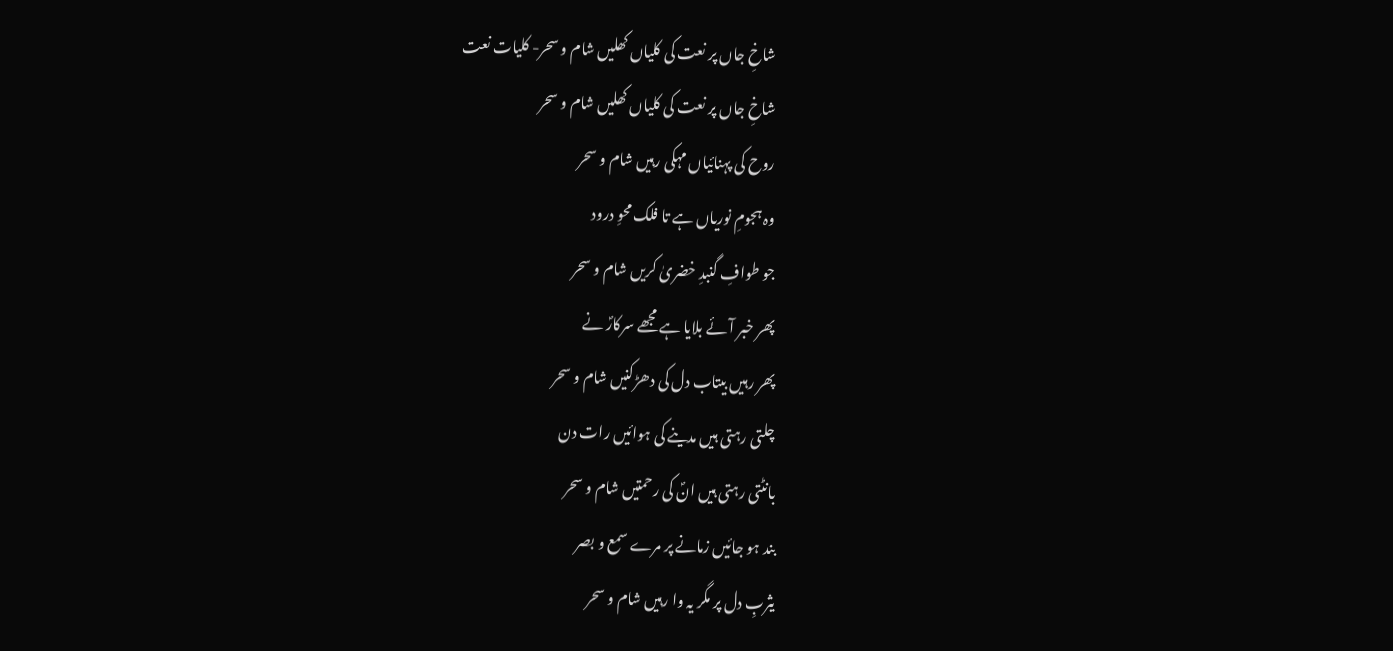شاخِ جاں پر نعت کی کلیاں کھلیں شام و سحر- کلیات نعت
شاخِ جاں پر نعت کی کلیاں کھلیں شام و سحر
روح کی پہنائیاں مہکی رہیں شام و سحر
وہ ہجومِ نوریاں ہے تا فلک محوِ درود
جو طوافِ گنبدِ خضریٰ کریں شام و سحر
پھر خبر آئے بلایا ہے مجھے سرکارؐ نے
پھر رہیں بیتاب دل کی دھڑکنیں شام و سحر
چلتی رہتی ہیں مدینے کی ہوائیں رات دن
بانٹتی رہتی ہیں انؐ کی رحمتیں شام و سحر
بند ہو جائیں زمانے پر مرے سمع و بصر
یثربِ دل پر مگر یہ وا رہیں شام و سحر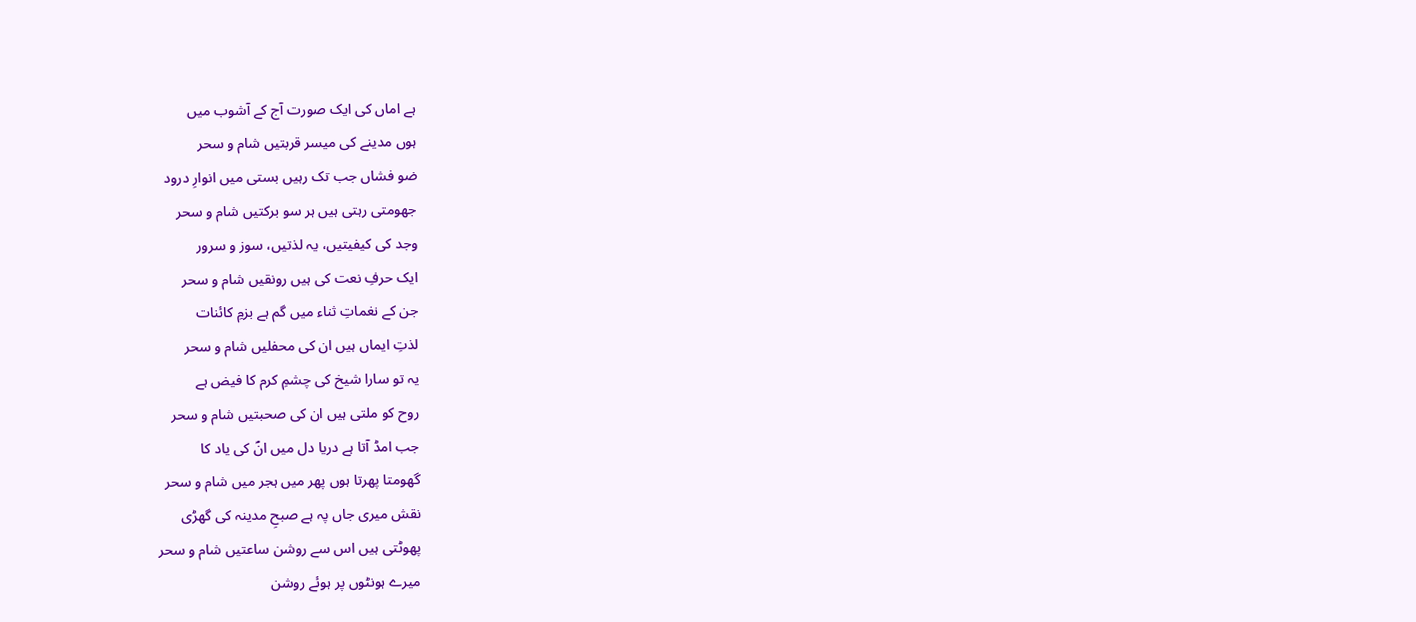ہے اماں کی ایک صورت آج کے آشوب میں
ہوں مدینے کی میسر قربتیں شام و سحر
ضو فشاں جب تک رہیں بستی میں انوارِ درود
جھومتی رہتی ہیں ہر سو برکتیں شام و سحر
وجد کی کیفیتیں، یہ لذتیں، سوز و سرور
ایک حرفِ نعت کی ہیں رونقیں شام و سحر
جن کے نغماتِ ثناء میں گم ہے بزمِ کائنات
لذتِ ایماں ہیں ان کی محفلیں شام و سحر
یہ تو سارا شیخ کی چشمِ کرم کا فیض ہے
روح کو ملتی ہیں ان کی صحبتیں شام و سحر
جب امڈ آتا ہے دریا دل میں انؐ کی یاد کا
گھومتا پھرتا ہوں پھر میں ہجر میں شام و سحر
نقش میری جاں پہ ہے صبحِ مدینہ کی گھڑی
پھوٹتی ہیں اس سے روشن ساعتیں شام و سحر
میرے ہونٹوں پر ہوئے روشن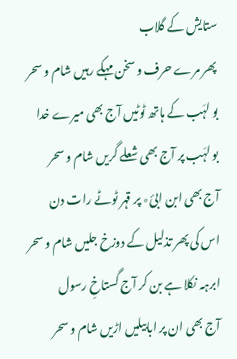ستایش کے گلاب
پھر مرے حرف و سخن مہکے رہیں شام و سحر
بو لہَب کے ہاتھ ٹوٹیں آج بھی میرے خدا
بو لہَب پر آج بھی شعلے گریں شام و سحر
آج بھی ابن ابیٔ٭ پر قہر ٹوٹے رات دن
اس کی پھر تذلیل کے دوزخ جلیں شام و سحر
ابرہہ نکلا ہے بن کر آج گستاخِ رسول
آج بھی ان پر ابابیلیں اڑیں شام و سحر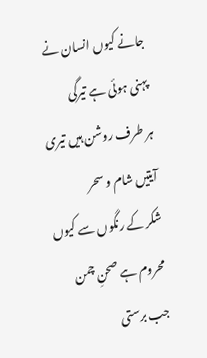جانے کیوں انسان نے پہنی ہوئی ہے تیرگی
ہر طرف روشن ہیں تیری آیتیں شام و سحر
شکر کے رنگوں سے کیوں محروم ہے صحنِ چمن
جب برستی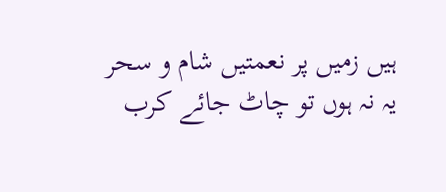ہیں زمیں پر نعمتیں شام و سحر
یہ نہ ہوں تو چاٹ جائے کرب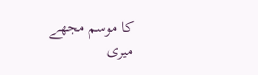کا موسم مجھے
میری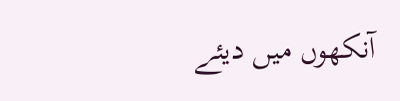آنکھوں میں دیئے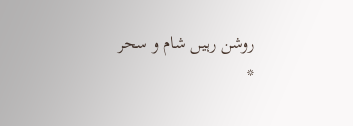روشن رہیں شام و سحر
*